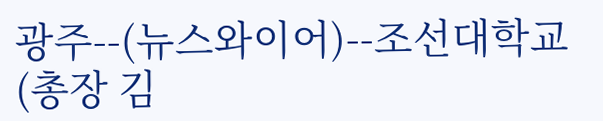광주--(뉴스와이어)--조선대학교(총장 김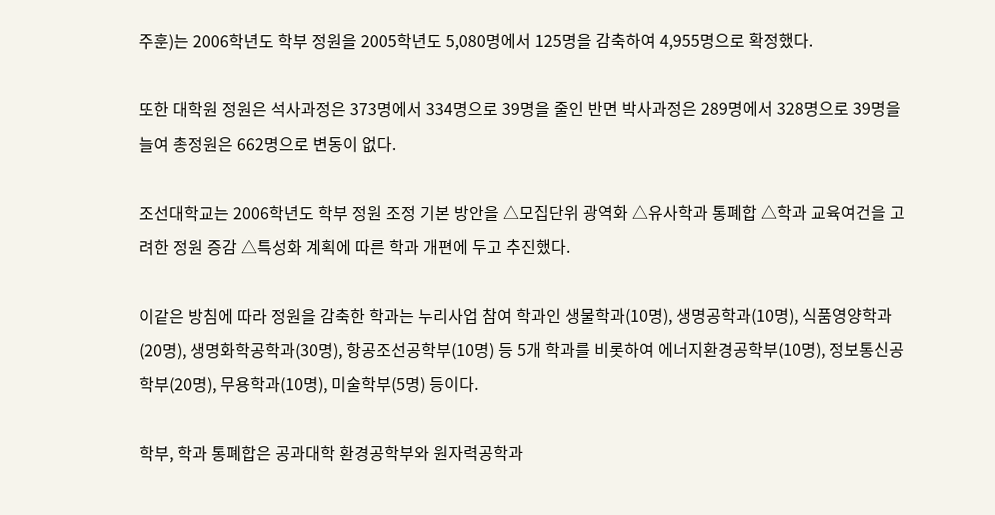주훈)는 2006학년도 학부 정원을 2005학년도 5,080명에서 125명을 감축하여 4,955명으로 확정했다.

또한 대학원 정원은 석사과정은 373명에서 334명으로 39명을 줄인 반면 박사과정은 289명에서 328명으로 39명을 늘여 총정원은 662명으로 변동이 없다.

조선대학교는 2006학년도 학부 정원 조정 기본 방안을 △모집단위 광역화 △유사학과 통폐합 △학과 교육여건을 고려한 정원 증감 △특성화 계획에 따른 학과 개편에 두고 추진했다.

이같은 방침에 따라 정원을 감축한 학과는 누리사업 참여 학과인 생물학과(10명), 생명공학과(10명), 식품영양학과(20명), 생명화학공학과(30명), 항공조선공학부(10명) 등 5개 학과를 비롯하여 에너지환경공학부(10명), 정보통신공학부(20명), 무용학과(10명), 미술학부(5명) 등이다.

학부, 학과 통폐합은 공과대학 환경공학부와 원자력공학과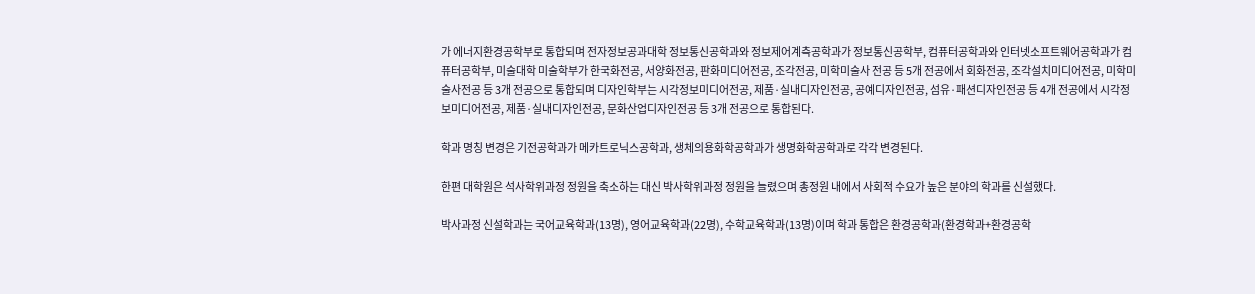가 에너지환경공학부로 통합되며 전자정보공과대학 정보통신공학과와 정보제어계측공학과가 정보통신공학부, 컴퓨터공학과와 인터넷소프트웨어공학과가 컴퓨터공학부, 미술대학 미술학부가 한국화전공, 서양화전공, 판화미디어전공, 조각전공, 미학미술사 전공 등 5개 전공에서 회화전공, 조각설치미디어전공, 미학미술사전공 등 3개 전공으로 통합되며 디자인학부는 시각정보미디어전공, 제품·실내디자인전공, 공예디자인전공, 섬유·패션디자인전공 등 4개 전공에서 시각정보미디어전공, 제품·실내디자인전공, 문화산업디자인전공 등 3개 전공으로 통합된다.

학과 명칭 변경은 기전공학과가 메카트로닉스공학과, 생체의용화학공학과가 생명화학공학과로 각각 변경된다.

한편 대학원은 석사학위과정 정원을 축소하는 대신 박사학위과정 정원을 늘렸으며 총정원 내에서 사회적 수요가 높은 분야의 학과를 신설했다.

박사과정 신설학과는 국어교육학과(13명), 영어교육학과(22명), 수학교육학과(13명)이며 학과 통합은 환경공학과(환경학과+환경공학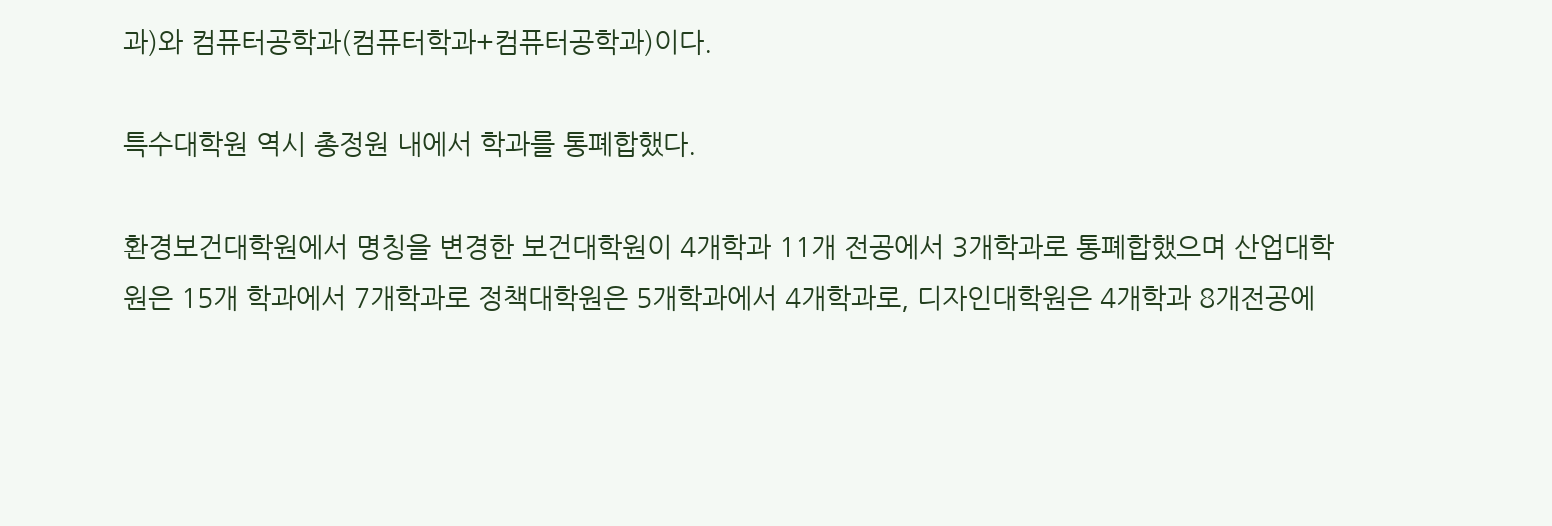과)와 컴퓨터공학과(컴퓨터학과+컴퓨터공학과)이다.

특수대학원 역시 총정원 내에서 학과를 통폐합했다.

환경보건대학원에서 명칭을 변경한 보건대학원이 4개학과 11개 전공에서 3개학과로 통폐합했으며 산업대학원은 15개 학과에서 7개학과로 정책대학원은 5개학과에서 4개학과로, 디자인대학원은 4개학과 8개전공에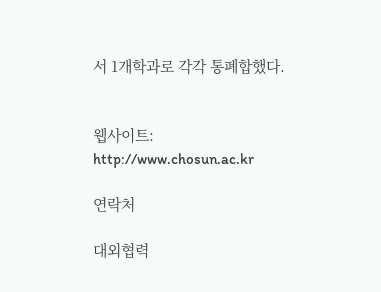서 1개학과로 각각 통폐합했다.


웹사이트: http://www.chosun.ac.kr

연락처

대외협력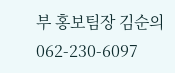부 홍보팀장 김순의 062-230-6097